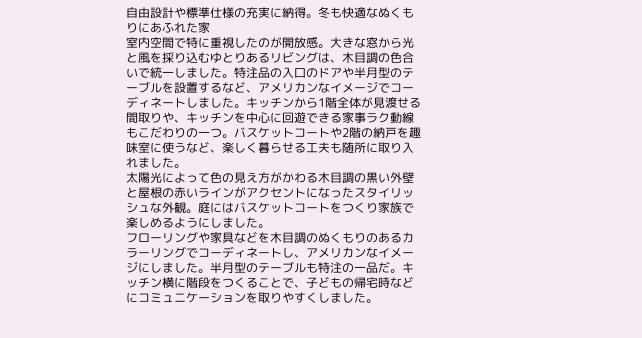自由設計や標準仕様の充実に納得。冬も快適なぬくもりにあふれた家
室内空間で特に重視したのが開放感。大きな窓から光と風を採り込むゆとりあるリビングは、木目調の色合いで統一しました。特注品の入口のドアや半月型のテーブルを設置するなど、アメリカンなイメージでコーディネートしました。キッチンから1階全体が見渡せる間取りや、キッチンを中心に回遊できる家事ラク動線もこだわりの一つ。バスケットコートや2階の納戸を趣味室に使うなど、楽しく暮らせる工夫も随所に取り入れました。
太陽光によって色の見え方がかわる木目調の黒い外壁と屋根の赤いラインがアクセントになったスタイリッシュな外観。庭にはバスケットコートをつくり家族で楽しめるようにしました。
フローリングや家具などを木目調のぬくもりのあるカラーリングでコーディネートし、アメリカンなイメージにしました。半月型のテーブルも特注の一品だ。キッチン横に階段をつくることで、子どもの帰宅時などにコミュニケーションを取りやすくしました。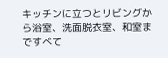キッチンに立つとリビングから浴室、洗面脱衣室、和室まですべて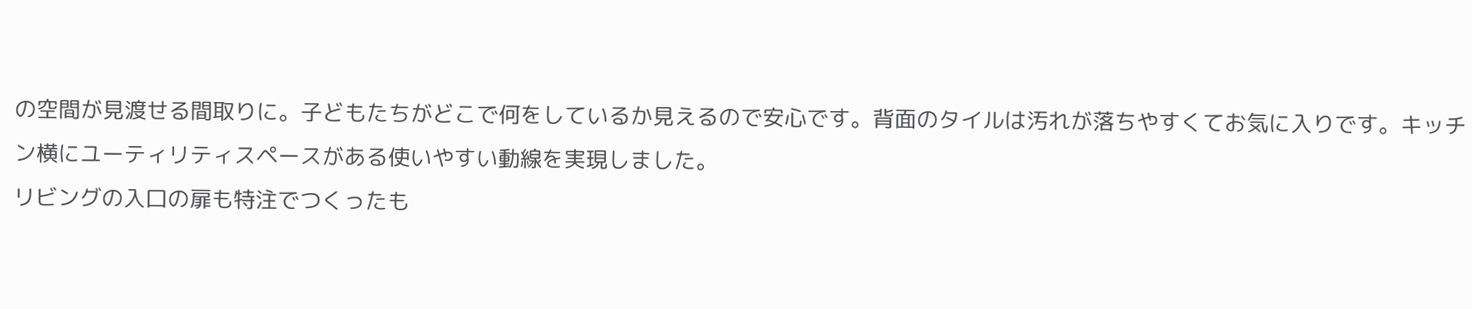の空間が見渡せる間取りに。子どもたちがどこで何をしているか見えるので安心です。背面のタイルは汚れが落ちやすくてお気に入りです。キッチン横にユーティリティスペースがある使いやすい動線を実現しました。
リビングの入口の扉も特注でつくったも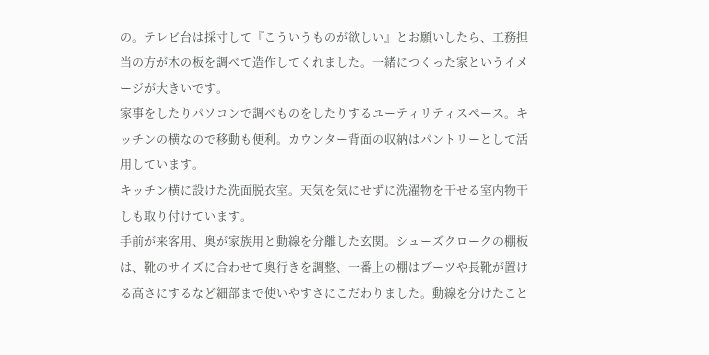の。テレビ台は採寸して『こういうものが欲しい』とお願いしたら、工務担当の方が木の板を調べて造作してくれました。一緒につくった家というイメージが大きいです。
家事をしたりパソコンで調べものをしたりするユーティリティスペース。キッチンの横なので移動も便利。カウンター背面の収納はパントリーとして活用しています。
キッチン横に設けた洗面脱衣室。天気を気にせずに洗濯物を干せる室内物干しも取り付けています。
手前が来客用、奥が家族用と動線を分離した玄関。シューズクロークの棚板は、靴のサイズに合わせて奥行きを調整、一番上の棚はブーツや長靴が置ける高さにするなど細部まで使いやすさにこだわりました。動線を分けたこと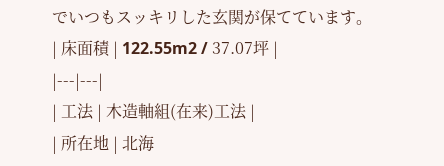でいつもスッキリした玄関が保てています。
| 床面積 | 122.55m2 / 37.07坪 |
|---|---|
| 工法 | 木造軸組(在来)工法 |
| 所在地 | 北海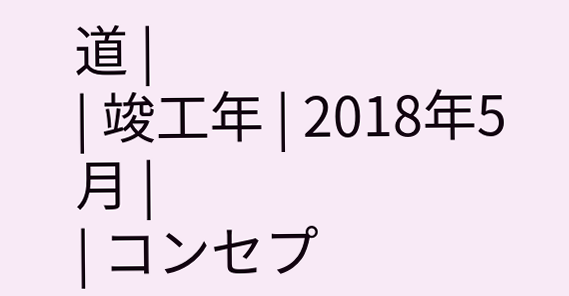道 |
| 竣工年 | 2018年5月 |
| コンセプ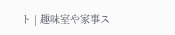ト | 趣味室や家事ス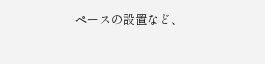ペースの設置など、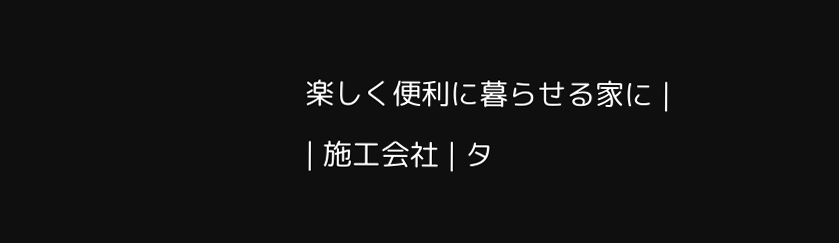楽しく便利に暮らせる家に |
| 施工会社 | タ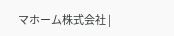マホーム株式会社 |